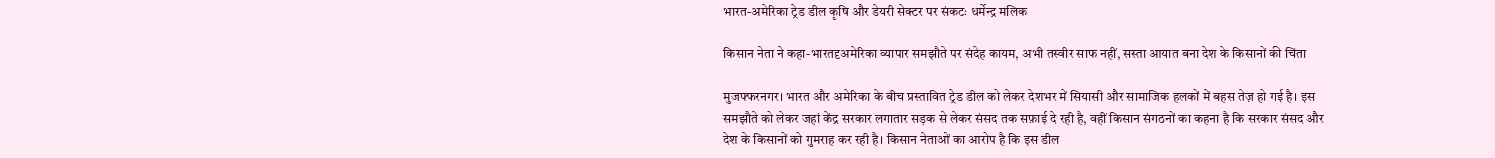भारत-अमेरिका ट्रेड डील कृषि और डेयरी सेक्टर पर संकटः धर्मेन्द्र मलिक

किसान नेता ने कहा-भारतदृअमेरिका व्यापार समझौते पर संदेह कायम, अभी तस्वीर साफ नहीं, सस्ता आयात बना देश के किसानों की चिंता

मुजफ्फरनगर। भारत और अमेरिका के बीच प्रस्तावित ट्रेड डील को लेकर देशभर में सियासी और सामाजिक हलकों में बहस तेज़ हो गई है। इस समझौते को लेकर जहां केंद्र सरकार लगातार सड़क से लेकर संसद तक सफ़ाई दे रही है, वहीं किसान संगठनों का कहना है कि सरकार संसद और देश के किसानों को गुमराह कर रही है। किसान नेताओं का आरोप है कि इस डील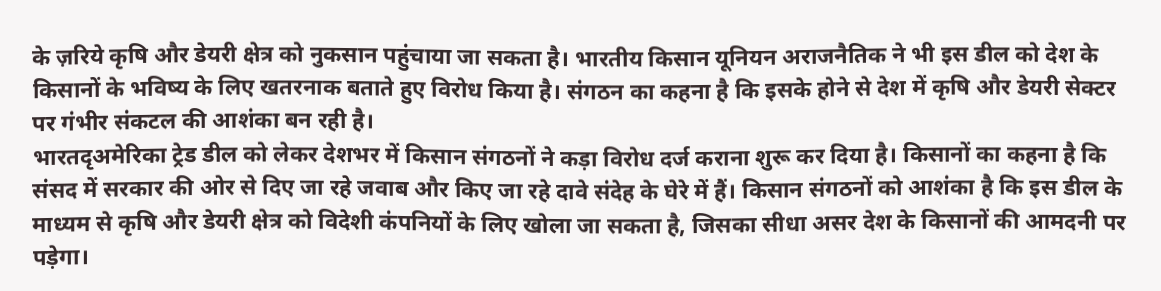के ज़रिये कृषि और डेयरी क्षेत्र को नुकसान पहुंचाया जा सकता है। भारतीय किसान यूनियन अराजनैतिक ने भी इस डील को देश के किसानों के भविष्य के लिए खतरनाक बताते हुए विरोध किया है। संगठन का कहना है कि इसके होने से देश में कृषि और डेयरी सेक्टर पर गंभीर संकटल की आशंका बन रही है।
भारतदृअमेरिका ट्रेड डील को लेकर देशभर में किसान संगठनों ने कड़ा विरोध दर्ज कराना शुरू कर दिया है। किसानों का कहना है कि संसद में सरकार की ओर से दिए जा रहे जवाब और किए जा रहे दावे संदेह के घेरे में हैं। किसान संगठनों को आशंका है कि इस डील के माध्यम से कृषि और डेयरी क्षेत्र को विदेशी कंपनियों के लिए खोला जा सकता है, जिसका सीधा असर देश के किसानों की आमदनी पर पड़ेगा।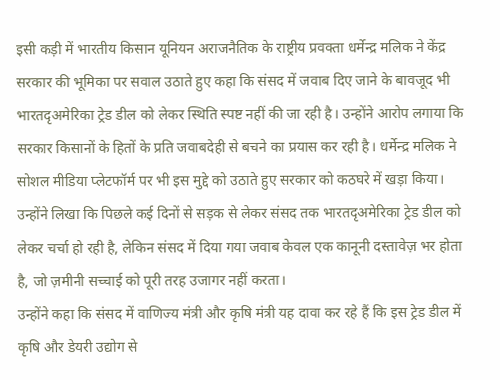इसी कड़ी में भारतीय किसान यूनियन अराजनैतिक के राष्ट्रीय प्रवक्ता धर्मेन्द्र मलिक ने केंद्र सरकार की भूमिका पर सवाल उठाते हुए कहा कि संसद में जवाब दिए जाने के बावजूद भी भारतदृअमेरिका ट्रेड डील को लेकर स्थिति स्पष्ट नहीं की जा रही है। उन्होंने आरोप लगाया कि सरकार किसानों के हितों के प्रति जवाबदेही से बचने का प्रयास कर रही है। धर्मेन्द्र मलिक ने सोशल मीडिया प्लेटफॉर्म पर भी इस मुद्दे को उठाते हुए सरकार को कठघरे में खड़ा किया। उन्होंने लिखा कि पिछले कई दिनों से सड़क से लेकर संसद तक भारतदृअमेरिका ट्रेड डील को लेकर चर्चा हो रही है, लेकिन संसद में दिया गया जवाब केवल एक कानूनी दस्तावेज़ भर होता है, जो ज़मीनी सच्चाई को पूरी तरह उजागर नहीं करता।
उन्होंने कहा कि संसद में वाणिज्य मंत्री और कृषि मंत्री यह दावा कर रहे हैं कि इस ट्रेड डील में कृषि और डेयरी उद्योग से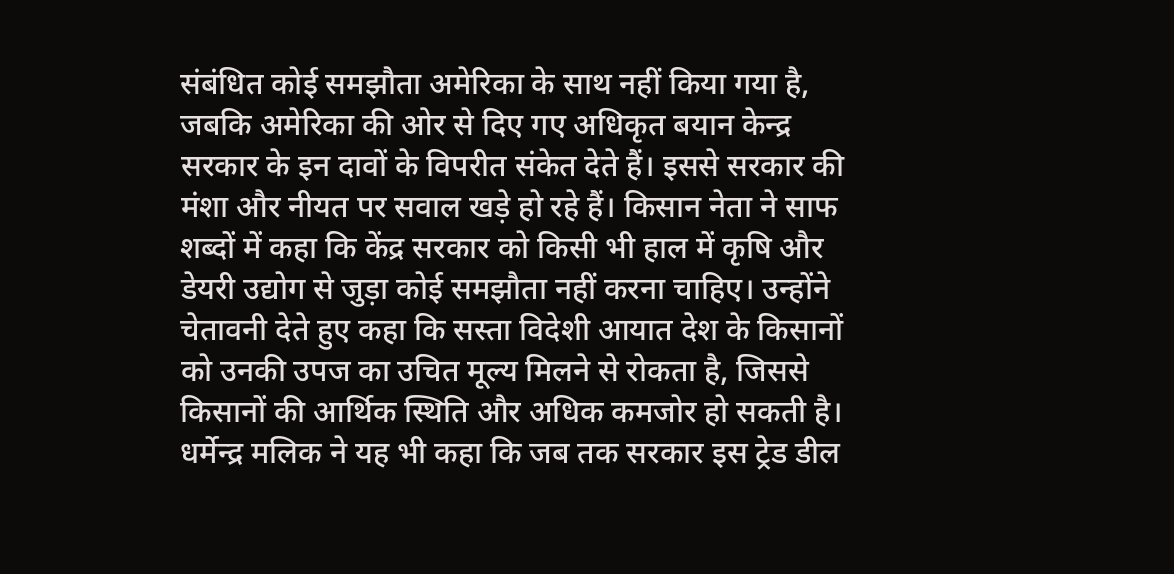संबंधित कोई समझौता अमेरिका के साथ नहीं किया गया है, जबकि अमेरिका की ओर से दिए गए अधिकृत बयान केन्द्र सरकार के इन दावों के विपरीत संकेत देते हैं। इससे सरकार की मंशा और नीयत पर सवाल खड़े हो रहे हैं। किसान नेता ने साफ शब्दों में कहा कि केंद्र सरकार को किसी भी हाल में कृषि और डेयरी उद्योग से जुड़ा कोई समझौता नहीं करना चाहिए। उन्होंने चेतावनी देते हुए कहा कि सस्ता विदेशी आयात देश के किसानों को उनकी उपज का उचित मूल्य मिलने से रोकता है, जिससे किसानों की आर्थिक स्थिति और अधिक कमजोर हो सकती है। धर्मेन्द्र मलिक ने यह भी कहा कि जब तक सरकार इस ट्रेड डील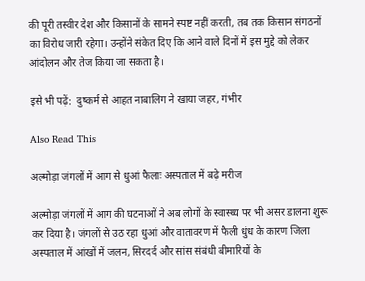की पूरी तस्वीर देश और किसानों के सामने स्पष्ट नहीं करती, तब तक किसान संगठनों का विरोध जारी रहेगा। उन्होंने संकेत दिए कि आने वाले दिनों में इस मुद्दे को लेकर आंदोलन और तेज किया जा सकता है।

इसे भी पढ़ें:  दुष्कर्म से आहत नाबालिग ने खाया जहर, गंभीर

Also Read This

अल्मोड़ा जंगलों में आग से धुआं फैलाः अस्पताल में बढ़े मरीज

अल्मोड़ा जंगलों में आग की घटनाओं ने अब लोगों के स्वास्थ्य पर भी असर डालना शुरू कर दिया है। जंगलों से उठ रहा धुआं और वातावरण में फैली धुंध के कारण जिला अस्पताल में आंखों में जलन, सिरदर्द और सांस संबंधी बीमारियों के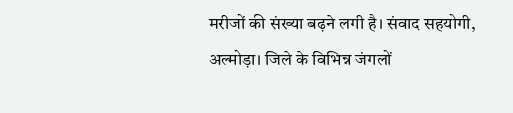मरीजों की संख्या बढ़ने लगी है। संवाद सहयोगी, अल्मोड़ा। जिले के विभिन्न जंगलों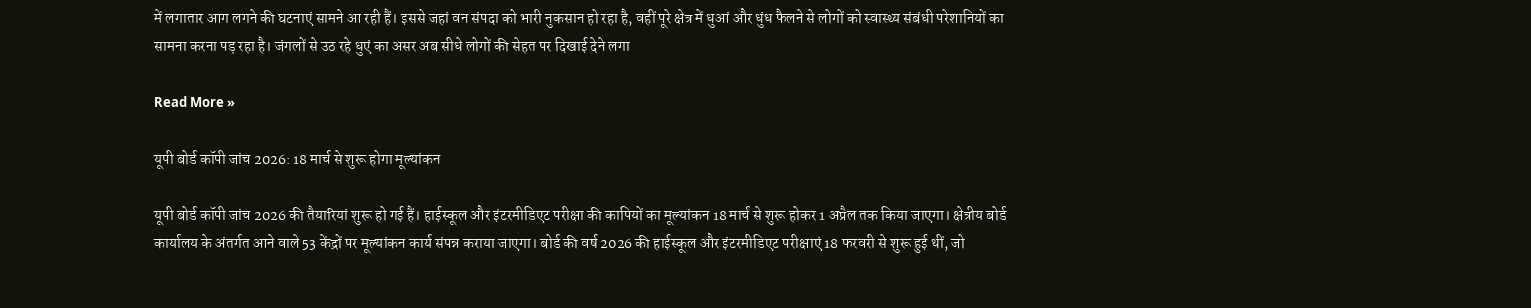में लगातार आग लगने की घटनाएं सामने आ रही हैं। इससे जहां वन संपदा को भारी नुकसान हो रहा है, वहीं पूरे क्षेत्र में धुआं और धुंध फैलने से लोगों को स्वास्थ्य संबंधी परेशानियों का सामना करना पड़ रहा है। जंगलों से उठ रहे धुएं का असर अब सीधे लोगों की सेहत पर दिखाई देने लगा

Read More »

यूपी बोर्ड कॉपी जांच 2026: 18 मार्च से शुरू होगा मूल्यांकन

यूपी बोर्ड कॉपी जांच 2026 की तैयारियां शुरू हो गई हैं। हाईस्कूल और इंटरमीडिएट परीक्षा की कापियों का मूल्यांकन 18 मार्च से शुरू होकर 1 अप्रैल तक किया जाएगा। क्षेत्रीय बोर्ड कार्यालय के अंतर्गत आने वाले 53 केंद्रों पर मूल्यांकन कार्य संपन्न कराया जाएगा। बोर्ड की वर्ष 2026 की हाईस्कूल और इंटरमीडिएट परीक्षाएं 18 फरवरी से शुरू हुई थीं, जो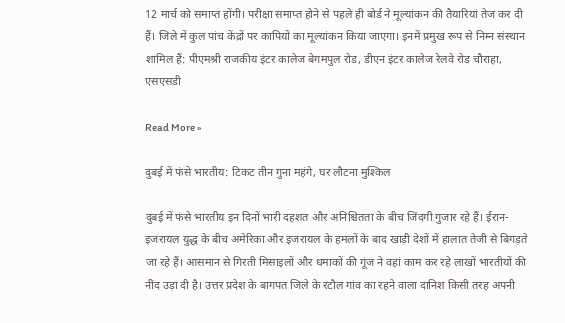12 मार्च को समाप्त होंगी। परीक्षा समाप्त होने से पहले ही बोर्ड ने मूल्यांकन की तैयारियां तेज कर दी हैं। जिले में कुल पांच केंद्रों पर कापियों का मूल्यांकन किया जाएगा। इनमें प्रमुख रूप से निम्न संस्थान शामिल हैं: पीएमश्री राजकीय इंटर कालेज बेगमपुल रोड, डीएन इंटर कालेज रेलवे रोड चौराहा, एसएसडी

Read More »

दुबई में फंसे भारतीय: टिकट तीन गुना महंगे, घर लौटना मुश्किल

दुबई में फंसे भारतीय इन दिनों भारी दहशत और अनिश्चितता के बीच जिंदगी गुजार रहे हैं। ईरान-इजरायल युद्ध के बीच अमेरिका और इजरायल के हमलों के बाद खाड़ी देशों में हालात तेजी से बिगड़ते जा रहे हैं। आसमान से गिरती मिसाइलों और धमाकों की गूंज ने वहां काम कर रहे लाखों भारतीयों की नींद उड़ा दी है। उत्तर प्रदेश के बागपत जिले के रटौल गांव का रहने वाला दानिश किसी तरह अपनी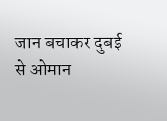जान बचाकर दुबई से ओमान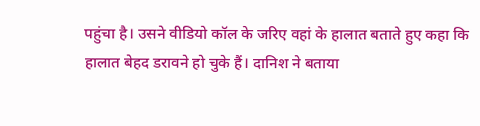पहुंचा है। उसने वीडियो कॉल के जरिए वहां के हालात बताते हुए कहा कि हालात बेहद डरावने हो चुके हैं। दानिश ने बताया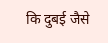कि दुबई जैसे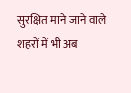सुरक्षित माने जाने वाले शहरों में भी अब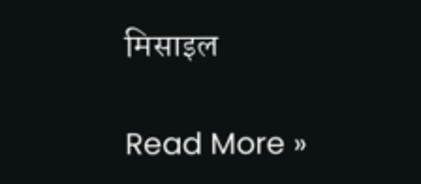मिसाइल

Read More »